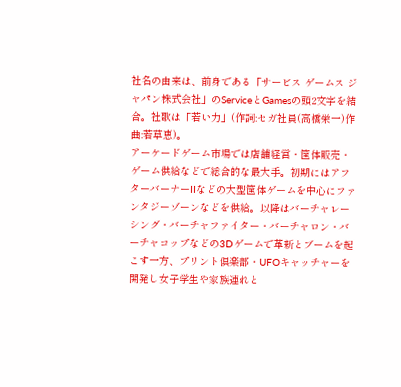社名の由来は、前身である「サービス ゲームス ジャパン株式会社」のServiceとGamesの頭2文字を結合。社歌は「若い力」(作詞:セガ社員(高橋栄一)作曲:若草恵)。
アーケードゲーム市場では店舗経営・筐体販売・ゲーム供給などで総合的な最大手。初期にはアフターバーナーIIなどの大型筐体ゲームを中心にファンタジーゾーンなどを供給。以降はバーチャレーシング・バーチャファイター・バーチャロン・バーチャコップなどの3Dゲームで革新とブームを起こす一方、プリント倶楽部・UFOキャッチャーを開発し女子学生や家族連れと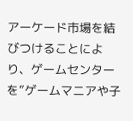アーケード市場を結びつけることにより、ゲームセンターを”ゲームマニアや子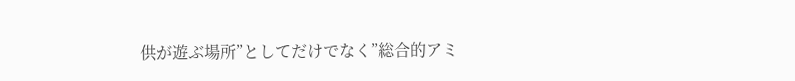供が遊ぶ場所”としてだけでなく”総合的アミ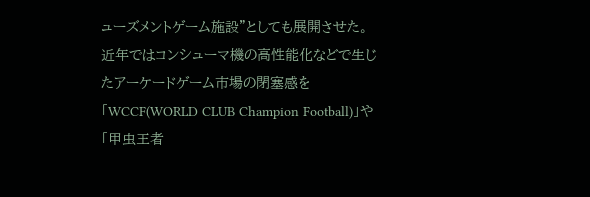ューズメントゲーム施設”としても展開させた。近年ではコンシューマ機の高性能化などで生じたアーケードゲーム市場の閉塞感を「WCCF(WORLD CLUB Champion Football)」や「甲虫王者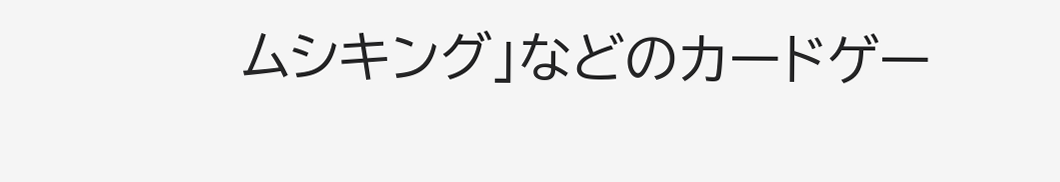ムシキング」などのカードゲー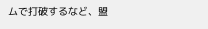ムで打破するなど、盟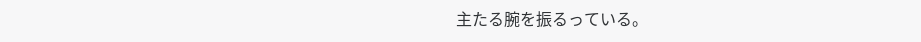主たる腕を振るっている。